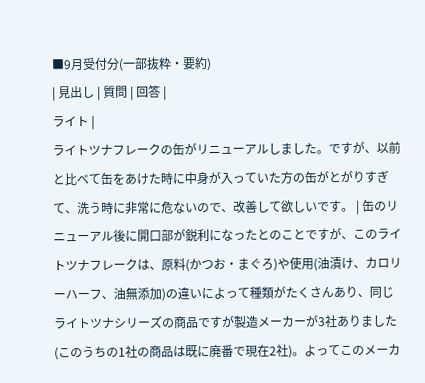■9月受付分(一部抜粋・要約)
| 見出し | 質問 | 回答 |
ライト |
ライトツナフレークの缶がリニューアルしました。ですが、以前と比べて缶をあけた時に中身が入っていた方の缶がとがりすぎて、洗う時に非常に危ないので、改善して欲しいです。 | 缶のリニューアル後に開口部が鋭利になったとのことですが、このライトツナフレークは、原料(かつお・まぐろ)や使用(油漬け、カロリーハーフ、油無添加)の違いによって種類がたくさんあり、同じライトツナシリーズの商品ですが製造メーカーが3社ありました(このうちの1社の商品は既に廃番で現在2社)。よってこのメーカ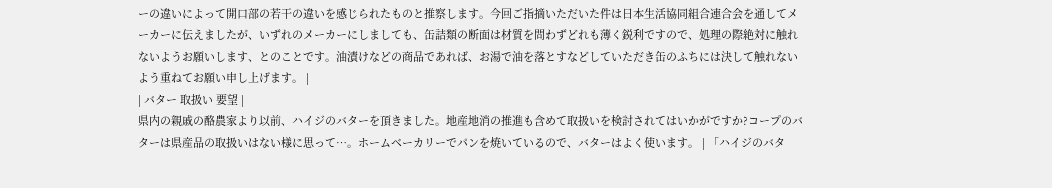ーの違いによって開口部の若干の違いを感じられたものと推察します。今回ご指摘いただいた件は日本生活協同組合連合会を通してメーカーに伝えましたが、いずれのメーカーにしましても、缶詰類の断面は材質を問わずどれも薄く鋭利ですので、処理の際絶対に触れないようお願いします、とのことです。油漬けなどの商品であれば、お湯で油を落とすなどしていただき缶のふちには決して触れないよう重ねてお願い申し上げます。 |
| バター 取扱い 要望 |
県内の親戚の酪農家より以前、ハイジのバターを頂きました。地産地消の推進も含めて取扱いを検討されてはいかがですか?コープのバターは県産品の取扱いはない様に思って…。ホームベーカリーでパンを焼いているので、バターはよく使います。 | 「ハイジのバタ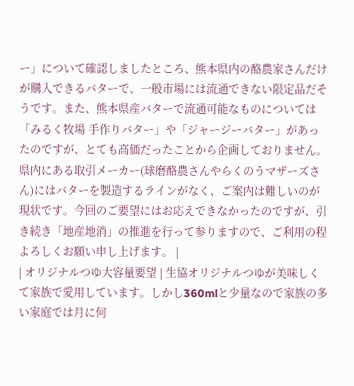ー」について確認しましたところ、熊本県内の酪農家さんだけが購入できるバターで、一般市場には流通できない限定品だそうです。また、熊本県産バターで流通可能なものについては「みるく牧場 手作りバター」や「ジャージーバター」があったのですが、とても高価だったことから企画しておりません。県内にある取引メーカー(球磨酪農さんやらくのうマザーズさん)にはバターを製造するラインがなく、ご案内は難しいのが現状です。今回のご要望にはお応えできなかったのですが、引き続き「地産地消」の推進を行って参りますので、ご利用の程よろしくお願い申し上げます。 |
| オリジナルつゆ大容量要望 | 生協オリジナルつゆが美味しくて家族で愛用しています。しかし360mlと少量なので家族の多い家庭では月に何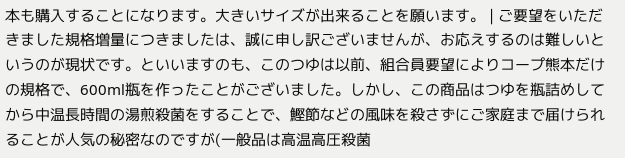本も購入することになります。大きいサイズが出来ることを願います。 | ご要望をいただきました規格増量につきましたは、誠に申し訳ございませんが、お応えするのは難しいというのが現状です。といいますのも、このつゆは以前、組合員要望によりコープ熊本だけの規格で、600ml瓶を作ったことがございました。しかし、この商品はつゆを瓶詰めしてから中温長時間の湯煎殺菌をすることで、鰹節などの風味を殺さずにご家庭まで届けられることが人気の秘密なのですが(一般品は高温高圧殺菌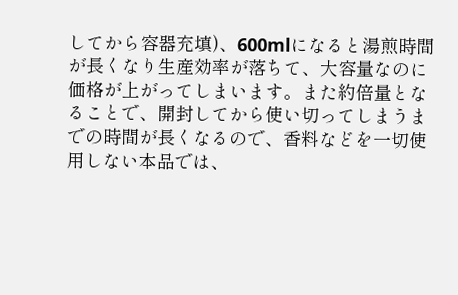してから容器充填)、600mlになると湯煎時間が長くなり生産効率が落ちて、大容量なのに価格が上がってしまいます。また約倍量となることで、開封してから使い切ってしまうまでの時間が長くなるので、香料などを一切使用しない本品では、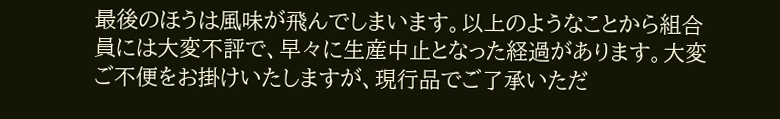最後のほうは風味が飛んでしまいます。以上のようなことから組合員には大変不評で、早々に生産中止となった経過があります。大変ご不便をお掛けいたしますが、現行品でご了承いただ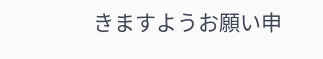きますようお願い申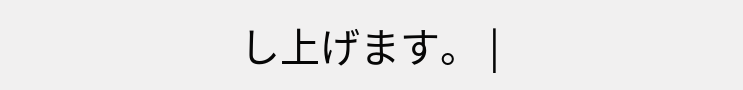し上げます。 |